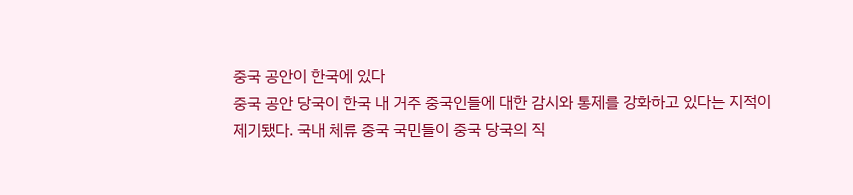중국 공안이 한국에 있다
중국 공안 당국이 한국 내 거주 중국인들에 대한 감시와 통제를 강화하고 있다는 지적이 제기됐다. 국내 체류 중국 국민들이 중국 당국의 직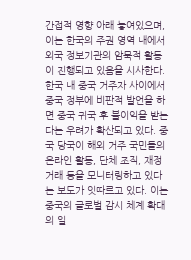간접적 영향 아래 놓여있으며, 이는 한국의 주권 영역 내에서 외국 정보기관의 암묵적 활동이 진행되고 있음을 시사한다.
한국 내 중국 거주자 사이에서 중국 정부에 비판적 발언을 하면 중국 귀국 후 불이익을 받는다는 우려가 확산되고 있다. 중국 당국이 해외 거주 국민들의 온라인 활동, 단체 조직, 재정 거래 등을 모니터링하고 있다는 보도가 잇따르고 있다. 이는 중국의 글로벌 감시 체계 확대의 일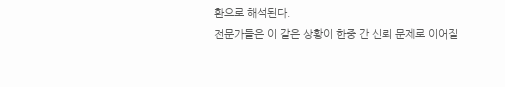환으로 해석된다.
전문가들은 이 같은 상황이 한중 간 신뢰 문제로 이어질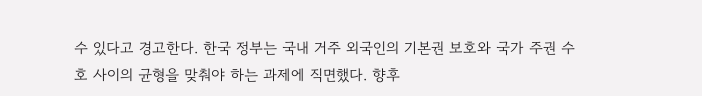수 있다고 경고한다. 한국 정부는 국내 거주 외국인의 기본권 보호와 국가 주권 수호 사이의 균형을 맞춰야 하는 과제에 직면했다. 향후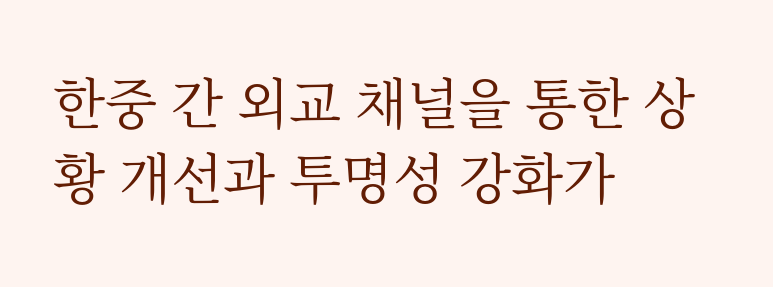한중 간 외교 채널을 통한 상황 개선과 투명성 강화가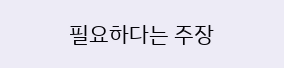필요하다는 주장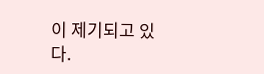이 제기되고 있다.